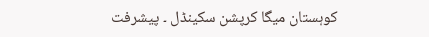کوہستان میگا کرپشن سکینڈل ۔ پیشرفت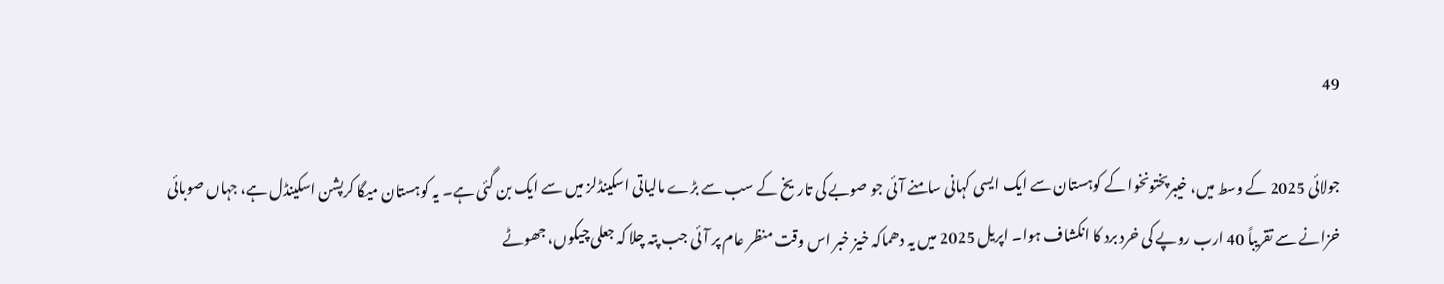49

جولائی 2025 کے وسط میں، خیبرپختونخوا کے کوہستان سے ایک ایسی کہانی سامنے آئی جو صوبے کی تاریخ کے سب سے بڑے مالیاتی اسکینڈلز میں سے ایک بن گئی ہے۔ یہ کوہستان میگا کرپشن اسکینڈل ہے، جہاں صوبائی خزانے سے تقریباً 40 ارب روپے کی خرد برد کا انکشاف ہوا۔ اپریل 2025 میں یہ دھماکہ خیز خبر اس وقت منظر عام پر آئی جب پتہ چلا کہ جعلی چیکوں، جھوٹے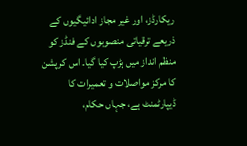ریکارڈز، اور غیر مجاز ادائیگیوں کے ذریعے ترقیاتی منصوبوں کے فنڈز کو منظم انداز میں ہڑپ کیا گیا۔ اس کرپشن کا مرکز مواصلات و تعمیرات کا ڈیپارٹمنٹ ہے، جہاں حکام،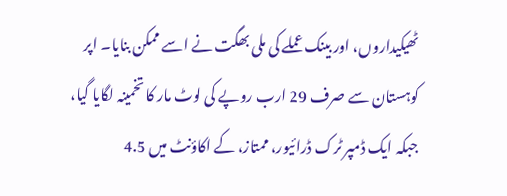ٹھیکیداروں، اور بینک عملے کی ملی بھگت نے اسے ممکن بنایا۔ اپر کوہستان سے صرف 29 ارب روپے کی لوٹ مار کا تخمینہ لگایا گیا، جبکہ ایک ڈمپر ٹرک ڈرائیور، ممتاز، کے اکاؤنٹ میں 4.5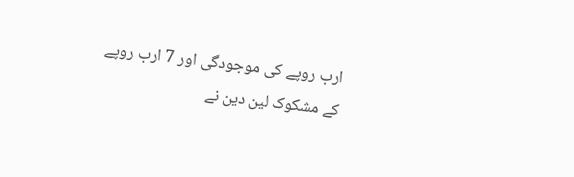ارب روپے کی موجودگی اور 7 ارب روپے کے مشکوک لین دین نے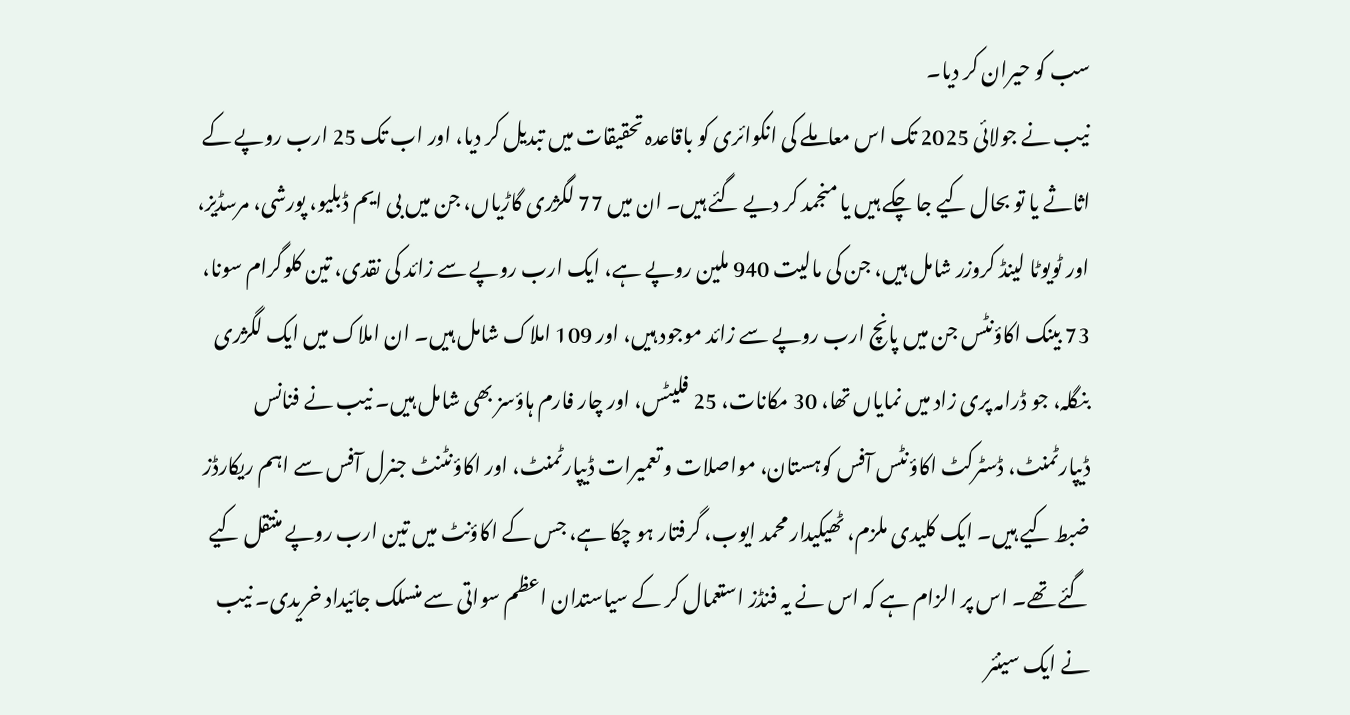سب کو حیران کر دیا۔
نیب نے جولائی 2025 تک اس معاملے کی انکوائری کو باقاعدہ تحقیقات میں تبدیل کر دیا، اور اب تک 25 ارب روپے کے اثاثے یا تو بحال کیے جا چکے ہیں یا منجمد کر دیے گئے ہیں۔ ان میں 77 لگژری گاڑیاں، جن میں بی ایم ڈبلیو، پورشی، مرسڈیز، اور ٹویوٹا لینڈ کروزر شامل ہیں، جن کی مالیت 940 ملین روپے ہے، ایک ارب روپے سے زائد کی نقدی، تین کلوگرام سونا، 73 بینک اکاؤنٹس جن میں پانچ ارب روپے سے زائد موجود ہیں، اور 109 املاک شامل ہیں۔ ان املاک میں ایک لگژری بنگلہ، جو ڈرامہ پری زاد میں نمایاں تھا، 30 مکانات، 25 فلیٹس، اور چار فارم ہاؤسز بھی شامل ہیں۔ نیب نے فنانس ڈیپارٹمنٹ، ڈسٹرکٹ اکاؤنٹس آفس کوہستان، مواصلات و تعمیرات ڈیپارٹمنٹ، اور اکاؤنٹنٹ جنرل آفس سے اہم ریکارڈز ضبط کیے ہیں۔ ایک کلیدی ملزم، ٹھیکیدار محمد ایوب، گرفتار ہو چکا ہے، جس کے اکاؤنٹ میں تین ارب روپے منتقل کیے گئے تھے۔ اس پر الزام ہے کہ اس نے یہ فنڈز استعمال کر کے سیاستدان اعظم سواتی سے منسلک جائیداد خریدی۔ نیب نے ایک سینئر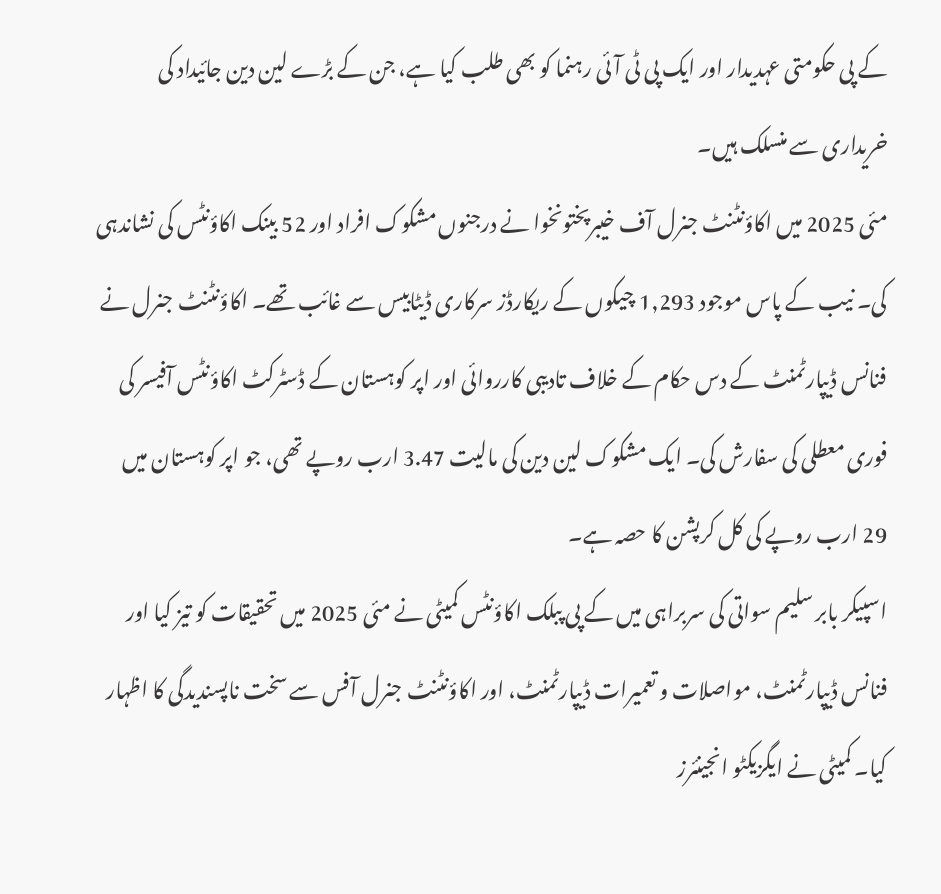کے پی حکومتی عہدیدار اور ایک پی ٹی آئی رہنما کو بھی طلب کیا ہے، جن کے بڑے لین دین جائیداد کی خریداری سے منسلک ہیں۔
مئی 2025 میں اکاؤنٹنٹ جنرل آف خیبرپختونخوا نے درجنوں مشکوک افراد اور 52 بینک اکاؤنٹس کی نشاندہی کی۔ نیب کے پاس موجود 1,293 چیکوں کے ریکارڈز سرکاری ڈیٹابیس سے غائب تھے۔ اکاؤنٹنٹ جنرل نے فنانس ڈیپارٹمنٹ کے دس حکام کے خلاف تادیبی کارروائی اور اپر کوہستان کے ڈسٹرکٹ اکاؤنٹس آفیسر کی فوری معطلی کی سفارش کی۔ ایک مشکوک لین دین کی مالیت 3.47 ارب روپے تھی، جو اپر کوہستان میں 29 ارب روپے کی کل کرپشن کا حصہ ہے۔
اسپیکر بابر سلیم سواتی کی سربراہی میں کے پی پبلک اکاؤنٹس کمیٹی نے مئی 2025 میں تحقیقات کو تیز کیا اور فنانس ڈیپارٹمنٹ، مواصلات و تعمیرات ڈیپارٹمنٹ، اور اکاؤنٹنٹ جنرل آفس سے سخت ناپسندیدگی کا اظہار کیا۔ کمیٹی نے ایگزیکٹو انجینئرز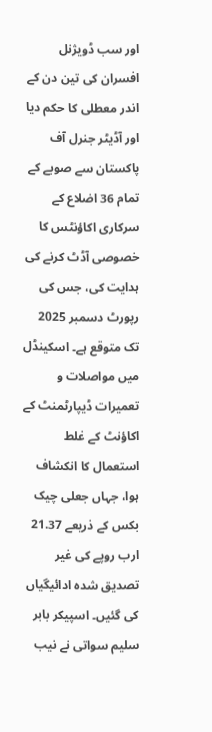اور سب ڈویژنل افسران کی تین دن کے اندر معطلی کا حکم دیا اور آڈیٹر جنرل آف پاکستان سے صوبے کے تمام 36 اضلاع کے سرکاری اکاؤنٹس کا خصوصی آڈٹ کرنے کی ہدایت کی، جس کی رپورٹ دسمبر 2025 تک متوقع ہے۔ اسکینڈل میں مواصلات و تعمیرات ڈیپارٹمنٹ کے اکاؤنٹ کے غلط استعمال کا انکشاف ہوا، جہاں جعلی چیک بکس کے ذریعے 21.37 ارب روپے کی غیر تصدیق شدہ ادائیگیاں کی گئیں۔ اسپیکر بابر سلیم سواتی نے نیب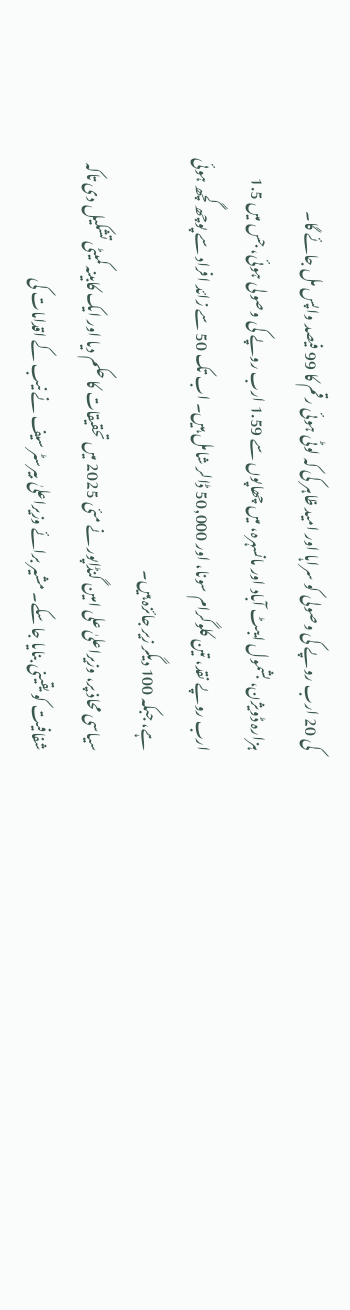کی 20 ارب روپے کی وصولی کو سراہا اور امید ظاہر کی کہ لوٹی ہوئی رقم کا 99 فیصد واپس مل جائے گا۔
ہزارہ ڈویژن، بشمول ایبٹ آباد اور مانسہرہ، میں چھاپوں سے 1.59 ارب روپے کی وصولی ہوئی، جس میں 1.5 ارب روپے نقد، تین کلوگرام سونا، اور 50,000 ڈالر شامل ہیں۔ اب تک 50 سے زائد افراد سے پوچھ گچھ ہوئی ہے، جبکہ 100 دیگر زیر جائزہ ہیں۔
سیاسی محاذ پر، وزیراعلیٰ علی امین گنڈاپور نے مئی 2025 میں تحقیقات کا حکم دیا اور ایک کابینہ کمیٹی تشکیل دی تاکہ شفافیت کو یقینی بنایا جا سکے۔ مشیر برائے وزیراعلیٰ بیرسٹر سیف نے نیب کے اقدامات کی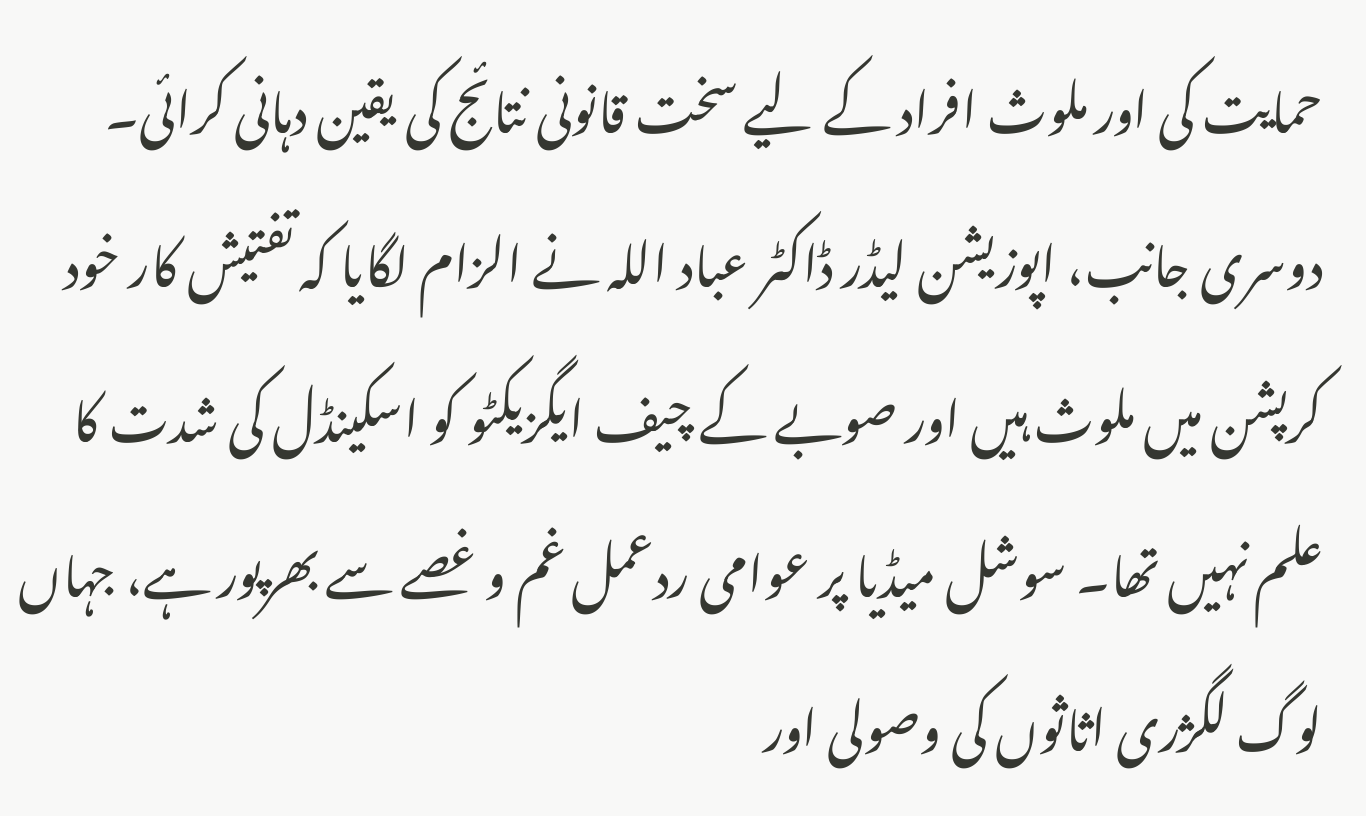حمایت کی اور ملوث افراد کے لیے سخت قانونی نتائج کی یقین دہانی کرائی۔ دوسری جانب، اپوزیشن لیڈر ڈاکٹر عباد اللہ نے الزام لگایا کہ تفتیش کار خود کرپشن میں ملوث ہیں اور صوبے کے چیف ایگزیکٹو کو اسکینڈل کی شدت کا علم نہیں تھا۔ سوشل میڈیا پر عوامی ردعمل غم و غصے سے بھرپور ہے، جہاں لوگ لگژری اثاثوں کی وصولی اور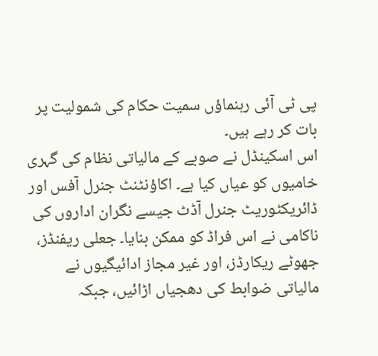پی ٹی آئی رہنماؤں سمیت حکام کی شمولیت پر بات کر رہے ہیں۔
اس اسکینڈل نے صوبے کے مالیاتی نظام کی گہری خامیوں کو عیاں کیا ہے۔ اکاؤنٹنٹ جنرل آفس اور ڈائریکٹوریٹ جنرل آڈٹ جیسے نگران اداروں کی ناکامی نے اس فراڈ کو ممکن بنایا۔ جعلی ریفنڈز، جھوٹے ریکارڈز، اور غیر مجاز ادائیگیوں نے مالیاتی ضوابط کی دھجیاں اڑائیں، جبکہ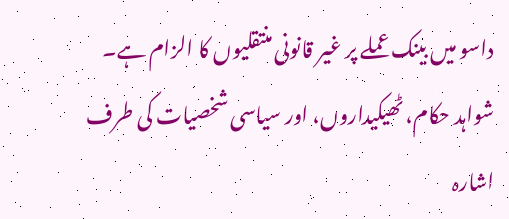داسو میں بینک عملے پر غیر قانونی منتقلیوں کا الزام ہے۔ شواہد حکام، ٹھیکیداروں، اور سیاسی شخصیات کی طرف اشارہ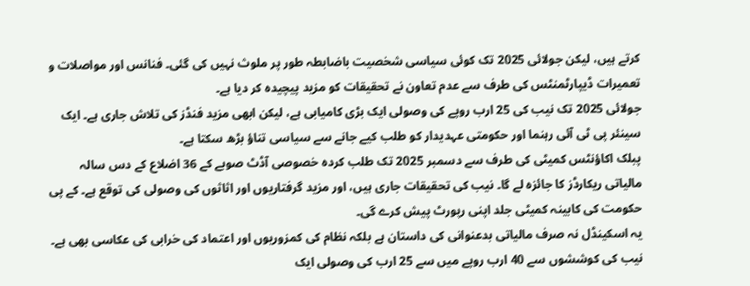کرتے ہیں، لیکن جولائی 2025 تک کوئی سیاسی شخصیت باضابطہ طور پر ملوث نہیں کی گئی۔ فنانس اور مواصلات و تعمیرات ڈیپارٹمنٹس کی طرف سے عدم تعاون نے تحقیقات کو مزید پیچیدہ کر دیا ہے۔
جولائی 2025 تک نیب کی 25 ارب روپے کی وصولی ایک بڑی کامیابی ہے، لیکن ابھی مزید فنڈز کی تلاش جاری ہے۔ ایک سینئر پی ٹی آئی رہنما اور حکومتی عہدیدار کو طلب کیے جانے سے سیاسی تناؤ بڑھ سکتا ہے۔
پبلک اکاؤنٹس کمیٹی کی طرف سے دسمبر 2025 تک طلب کردہ خصوصی آڈٹ صوبے کے 36 اضلاع کے دس سالہ مالیاتی ریکارڈز کا جائزہ لے گا۔ نیب کی تحقیقات جاری ہیں، اور مزید گرفتاریوں اور اثاثوں کی وصولی کی توقع ہے۔ کے پی حکومت کی کابینہ کمیٹی جلد اپنی رپورٹ پیش کرے گی۔
یہ اسکینڈل نہ صرف مالیاتی بدعنوانی کی داستان ہے بلکہ نظام کی کمزوریوں اور اعتماد کی خرابی کی عکاسی بھی ہے۔ نیب کی کوششوں سے 40 ارب روپے میں سے 25 ارب کی وصولی ایک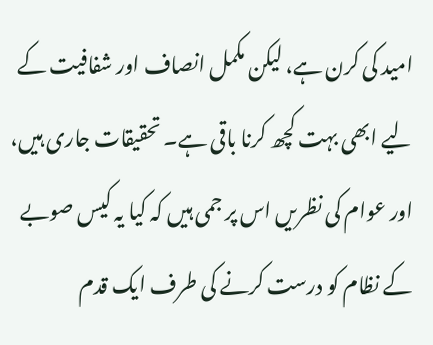امید کی کرن ہے، لیکن مکمل انصاف اور شفافیت کے لیے ابھی بہت کچھ کرنا باقی ہے۔ تحقیقات جاری ہیں، اور عوام کی نظریں اس پر جمی ہیں کہ کیا یہ کیس صوبے کے نظام کو درست کرنے کی طرف ایک قدم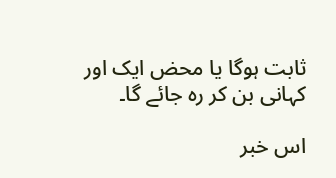ثابت ہوگا یا محض ایک اور کہانی بن کر رہ جائے گا۔

اس خبر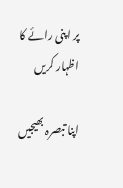پر اپنی رائے کا اظہار کریں

اپنا تبصرہ بھیجیں